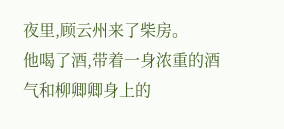夜里,顾云州来了柴房。
他喝了酒,带着一身浓重的酒气和柳卿卿身上的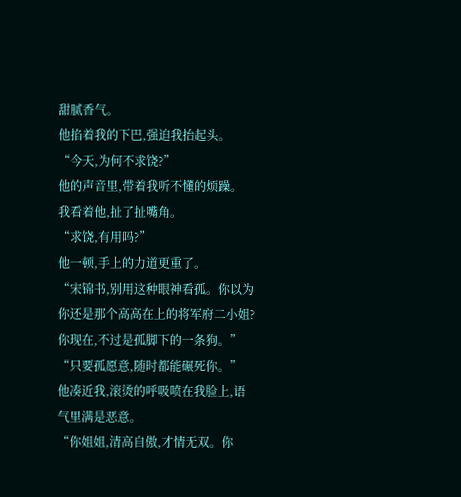甜腻香气。
他掐着我的下巴,强迫我抬起头。
“今天,为何不求饶?”
他的声音里,带着我听不懂的烦躁。
我看着他,扯了扯嘴角。
“求饶,有用吗?”
他一顿,手上的力道更重了。
“宋锦书,别用这种眼神看孤。你以为你还是那个高高在上的将军府二小姐?你现在,不过是孤脚下的一条狗。”
“只要孤愿意,随时都能碾死你。”
他凑近我,滚烫的呼吸喷在我脸上,语气里满是恶意。
“你姐姐,清高自傲,才情无双。你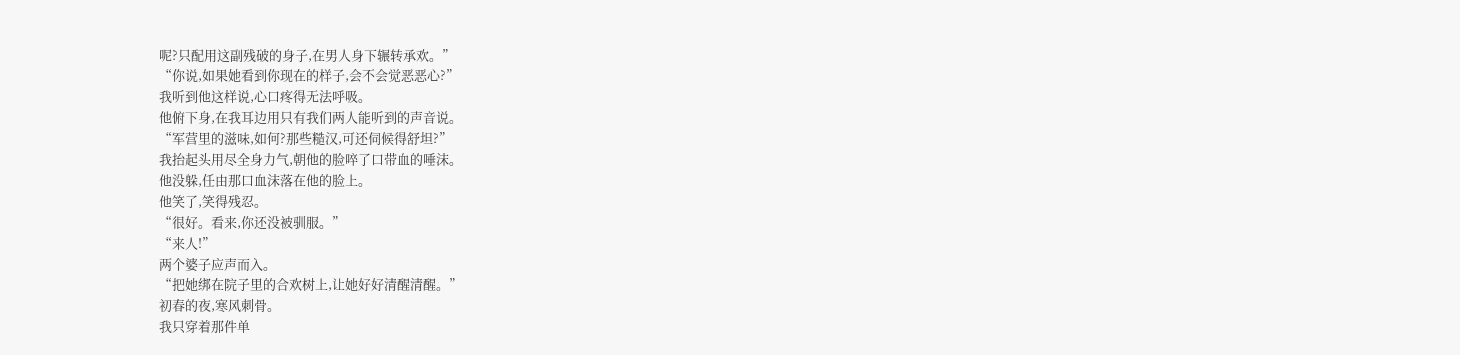呢?只配用这副残破的身子,在男人身下辗转承欢。”
“你说,如果她看到你现在的样子,会不会觉恶恶心?”
我听到他这样说,心口疼得无法呼吸。
他俯下身,在我耳边用只有我们两人能听到的声音说。
“军营里的滋味,如何?那些糙汉,可还伺候得舒坦?”
我抬起头用尽全身力气,朝他的脸啐了口带血的唾沫。
他没躲,任由那口血沫落在他的脸上。
他笑了,笑得残忍。
“很好。看来,你还没被驯服。”
“来人!”
两个婆子应声而入。
“把她绑在院子里的合欢树上,让她好好清醒清醒。”
初春的夜,寒风刺骨。
我只穿着那件单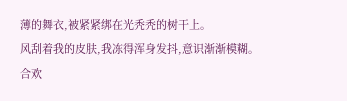薄的舞衣,被紧紧绑在光秃秃的树干上。
风刮着我的皮肤,我冻得浑身发抖,意识渐渐模糊。
合欢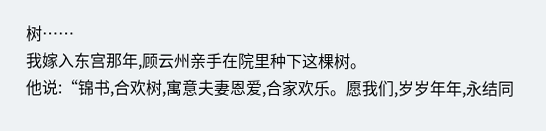树……
我嫁入东宫那年,顾云州亲手在院里种下这棵树。
他说:“锦书,合欢树,寓意夫妻恩爱,合家欢乐。愿我们,岁岁年年,永结同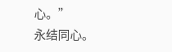心。”
永结同心。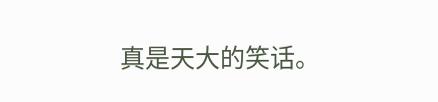真是天大的笑话。